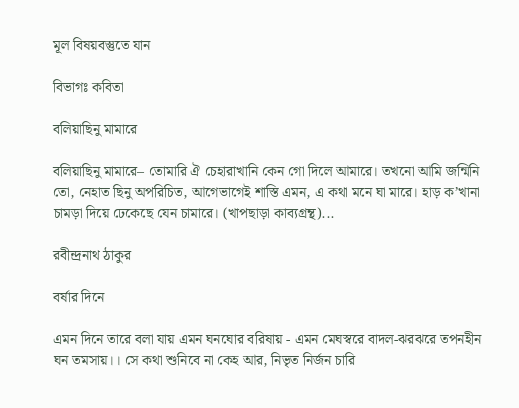মূল বিষয়বস্তুতে যান

বিভাগঃ কবিতা

বলিয়াছিনু মামারে

বলিয়াছিনু মামারে– তোমারি ঐ চেহারাখানি কেন গো দিলে আমারে। তখনো আমি জন্মিনি তো, নেহাত ছিনু অপরিচিত, আগেভাগেই শাস্তি এমন, এ কথা মনে ঘা মারে। হাড় ক’খানা চামড়া দিয়ে ঢেকেছে যেন চামারে। (খাপছাড়া কাব্যগ্রন্থ)...

রবীন্দ্রনাথ ঠাকুর

বর্ষার দিনে

এমন দিনে তারে বলা যায় এমন ঘনঘোর বরিষায় - এমন মেঘস্বরে বাদল-ঝরঝরে তপনহীন ঘন তমসায়।। সে কথা শুনিবে না কেহ আর, নিভৃত নির্জন চারি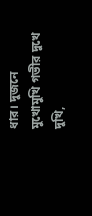ধার। দুজনে মুখোমুখি গভীর দুখে দুখি,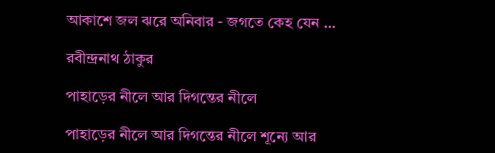আকাশে জল ঝরে অনিবার - জগতে কেহ যেন ...

রবীন্দ্রনাথ ঠাকুর

পাহাড়ের নীলে আর দিগন্তের নীলে

পাহাড়ের নীলে আর দিগন্তের নীলে শূন্যে আর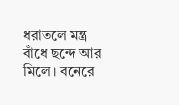ধরাতলে মন্ত্র বাঁধে ছন্দে আর মিলে। বনেরে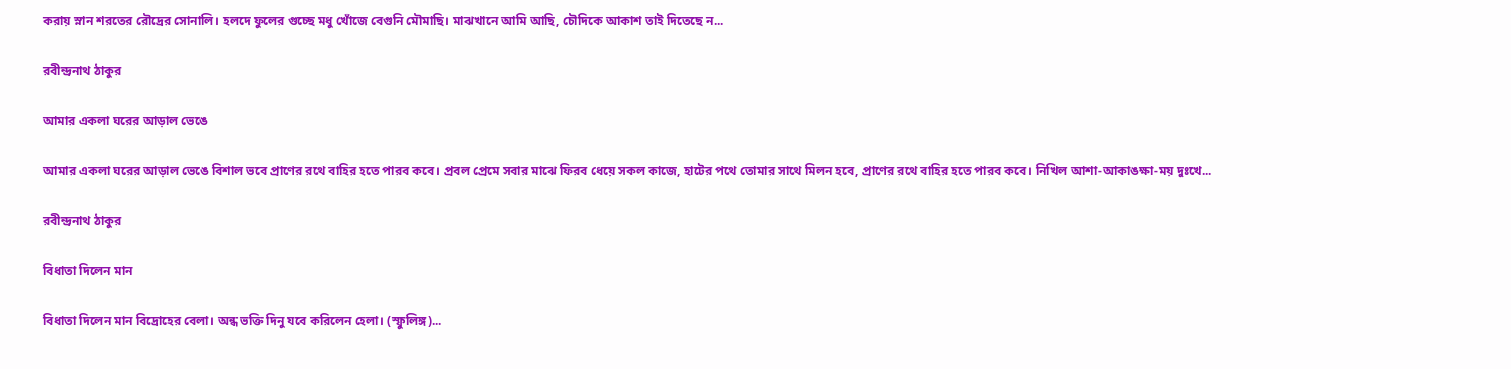করায় স্নান শরতের রৌদ্রের সোনালি। হলদে ফুলের গুচ্ছে মধু খোঁজে বেগুনি মৌমাছি। মাঝখানে আমি আছি, চৌদিকে আকাশ তাই দিতেছে ন...

রবীন্দ্রনাথ ঠাকুর

আমার একলা ঘরের আড়াল ভেঙে

আমার একলা ঘরের আড়াল ভেঙে বিশাল ভবে প্রাণের রথে বাহির হতে পারব কবে। প্রবল প্রেমে সবার মাঝে ফিরব ধেয়ে সকল কাজে, হাটের পথে তোমার সাথে মিলন হবে, প্রাণের রথে বাহির হতে পারব কবে। নিখিল আশা-আকাঙক্ষা-ময় দুঃখে...

রবীন্দ্রনাথ ঠাকুর

বিধাতা দিলেন মান

বিধাতা দিলেন মান বিদ্রোহের বেলা। অন্ধ ভক্তি দিনু যবে করিলেন হেলা। (স্ফুলিঙ্গ)...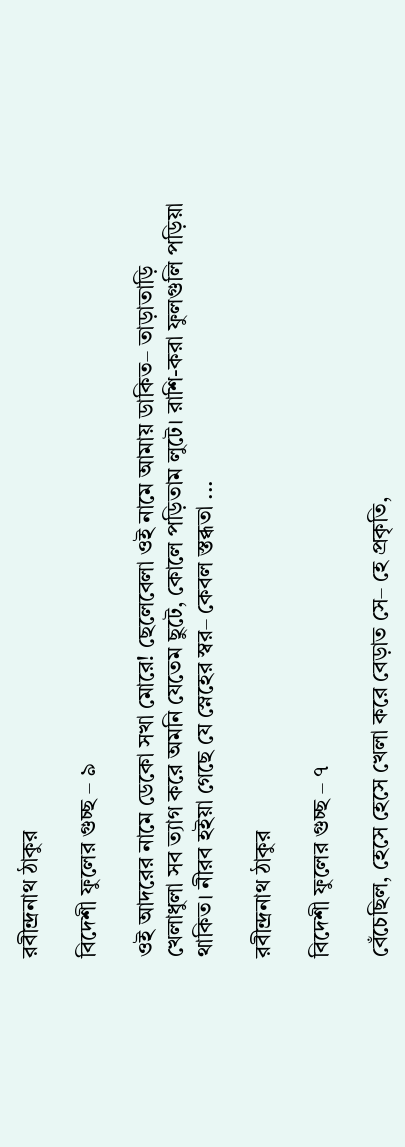রবীন্দ্রনাথ ঠাকুর

বিদেশী ফুলের গুচ্ছ – ৯

ওই আদরের নামে ডেকো সখা মোরে! ছেলেবেলা ওই নামে আমায় ডাকিত– তাড়াতাড়ি খেলাধুলা সব ত্যাগ করে অমনি যেতেম ছুটে, কোলে পড়িতাম লুটে। রাশি-করা ফুলগুলি পড়িয়া থাকিত। নীরব হইয়া গেছে যে স্নেহের স্বর– কেবল স্তব্ধতা ...

রবীন্দ্রনাথ ঠাকুর

বিদেশী ফুলের গুচ্ছ – ৭

বেঁচেছিল, হেসে হেসে খেলা করে বেড়াত সে– হে প্রকৃতি,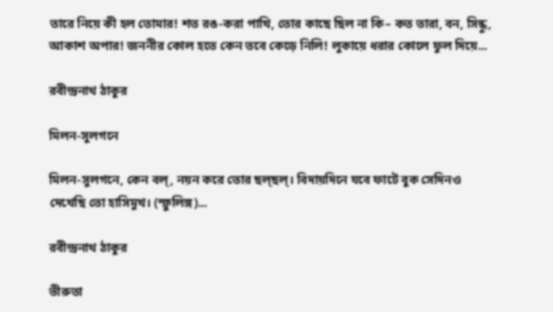তারে নিয়ে কী হল তোমার! শত রঙ-করা পাখি, তোর কাছে ছিল না কি– কত তারা, বন, সিন্ধু, আকাশ অপার! জননীর কোল হতে কেন তবে কেড়ে নিলি! লুকায়ে ধরার কোলে ফুল দিয়ে...

রবীন্দ্রনাথ ঠাকুর

মিলন-সুলগনে

মিলন-সুলগনে, কেন বল্‌, নয়ন করে তোর ছল্‌ছল্‌। বিদায়দিনে যবে ফাটে বুক সেদিনও দেখেছি তো হাসিমুখ। (স্ফুলিঙ্গ)...

রবীন্দ্রনাথ ঠাকুর

ভীরুতা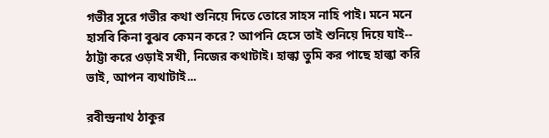গভীর সুরে গভীর কথা শুনিয়ে দিতে তোরে সাহস নাহি পাই। মনে মনে হাসবি কিনা বুঝব কেমন করে? আপনি হেসে তাই শুনিয়ে দিয়ে যাই-- ঠাট্টা করে ওড়াই সখী, নিজের কথাটাই। হাল্কা তুমি কর পাছে হাল্কা করি ভাই, আপন ব্যথাটাই...

রবীন্দ্রনাথ ঠাকুর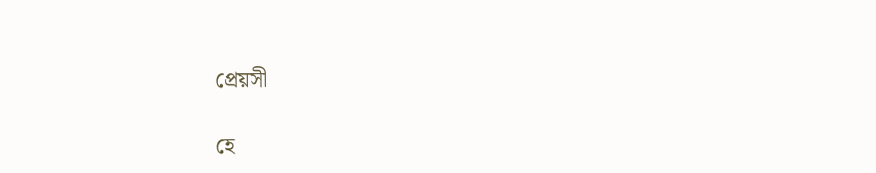প্রেয়সী

হে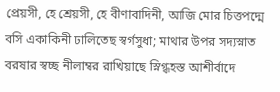প্রেয়সী, হে শ্রেয়সী, হে বীণাবাদিনী, আজি মোর চিত্তপদ্মে বসি একাকিনী ঢালিতেছ স্বর্গসুধা; মাথার উপর সদ্যস্নাত বরষার স্বচ্ছ নীলাম্বর রাখিয়াছে স্নিগ্ধহস্ত আশীর্বাদে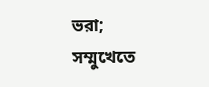ভরা; সম্মুখেতে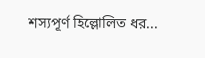শস্যপূর্ণ হিল্লোলিত ধর...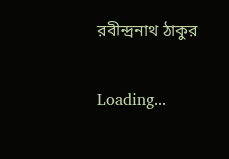রবীন্দ্রনাথ ঠাকুর

Loading...